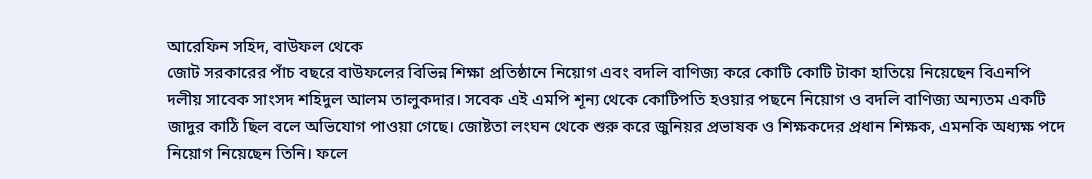আরেফিন সহিদ, বাউফল থেকে
জোট সরকারের পাঁচ বছরে বাউফলের বিভিন্ন শিক্ষা প্রতিষ্ঠানে নিয়োগ এবং বদলি বাণিজ্য করে কোটি কোটি টাকা হাতিয়ে নিয়েছেন বিএনপি দলীয় সাবেক সাংসদ শহিদুল আলম তালুকদার। সবেক এই এমপি শূন্য থেকে কোটিপতি হওয়ার পছনে নিয়োগ ও বদলি বাণিজ্য অন্যতম একটি জাদুর কাঠি ছিল বলে অভিযোগ পাওয়া গেছে। জোষ্টতা লংঘন থেকে শুরু করে জুনিয়র প্রভাষক ও শিক্ষকদের প্রধান শিক্ষক, এমনকি অধ্যক্ষ পদে নিয়োগ নিয়েছেন তিনি। ফলে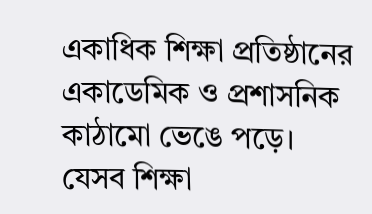একাধিক শিক্ষা প্রতিষ্ঠানের একাডেমিক ও প্রশাসনিক কাঠামো ভেঙে পড়ে। যেসব শিক্ষা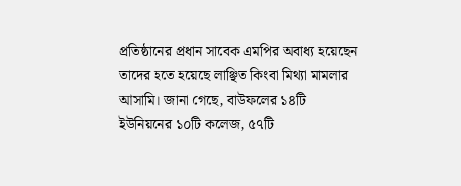প্রতিষ্ঠানের প্রধান সাবেক এমপির অবাধ্য হয়েছেন তাদের হতে হয়েছে লাঞ্ছিত কিংবা মিথ্যা মামলার আসামি। জানা গেছে, বাউফলের ১৪টি ইউনিয়নের ১০টি কলেজ, ৫৭টি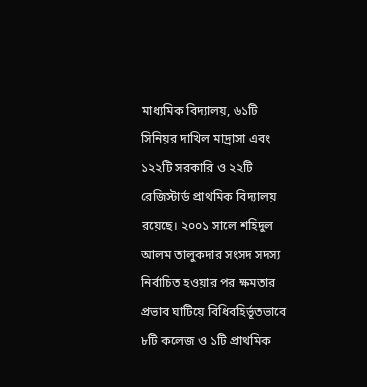মাধ্যমিক বিদ্যালয়, ৬১টি সিনিয়র দাখিল মাদ্রাসা এবং ১২২টি সরকারি ও ২২টি রেজিস্টার্ড প্রাথমিক বিদ্যালয় রয়েছে। ২০০১ সালে শহিদুল আলম তালুকদার সংসদ সদস্য নির্বাচিত হওয়ার পর ক্ষমতার প্রভাব ঘাটিয়ে বিধিবহির্ভূতভাবে ৮টি কলেজ ও ১টি প্রাথমিক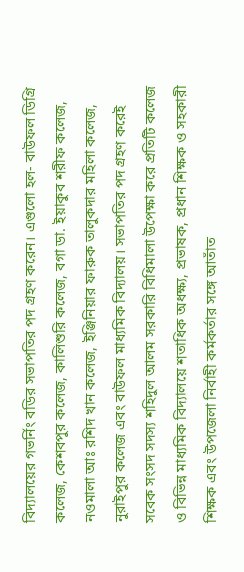বিদ্যালয়ের গভর্নিং বডির সভাপতির পদ গ্রহণ করেন। এগুলো হল- বাউফল ডিগ্রি কলেজ, কেশবপুর কলেজ, কালিশুরি কলেজ, বগা ডা. ইয়াকুব শরীফ কলেজ, নওমালা আঃ রশিদ খান কলেজ, ইঞ্জিনিয়ার ফারুক তালুকদার মহিলা কলেজ, নুরাইপুর কলেজ এবং বাউফল মাধ্যমিক বিদ্যালয়। সভাপতির পদ গ্রহণ করেই সবেক সংসদ সদস্য শহিদুল আলম সরকারি বিধিমালা উপেক্ষা করে প্রতিটি কলেজ ও বিভিন্ন মাধ্যমিক বিদ্যালয়ে শতাধিক অধক্ষ্য, প্রভাষক, প্রধান শিক্ষক ও সহকারী শিক্ষক এবং উপজেলা নির্বাহী কর্মকর্তার সঙ্গে আতাঁত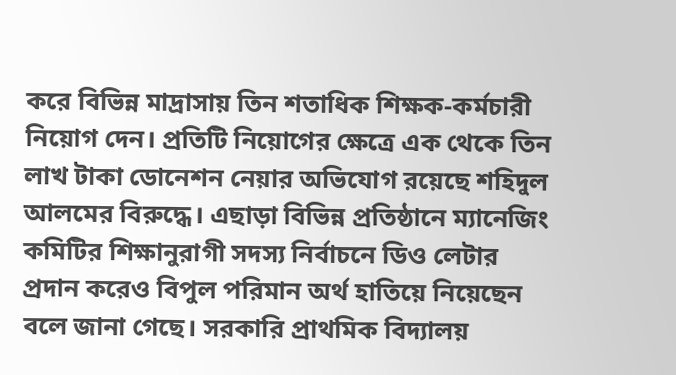করে বিভিন্ন মাদ্রাসায় তিন শতাধিক শিক্ষক-কর্মচারী নিয়োগ দেন। প্রতিটি নিয়োগের ক্ষেত্রে এক থেকে তিন লাখ টাকা ডোনেশন নেয়ার অভিযোগ রয়েছে শহিদুল আলমের বিরুদ্ধে। এছাড়া বিভিন্ন প্রতিষ্ঠানে ম্যানেজিং কমিটির শিক্ষানুরাগী সদস্য নির্বাচনে ডিও লেটার প্রদান করেও বিপুল পরিমান অর্থ হাতিয়ে নিয়েছেন বলে জানা গেছে। সরকারি প্রাথমিক বিদ্যালয়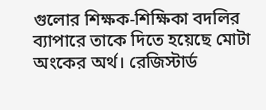গুলোর শিক্ষক-শিক্ষিকা বদলির ব্যাপারে তাকে দিতে হয়েছে মোটা অংকের অর্থ। রেজিস্টার্ড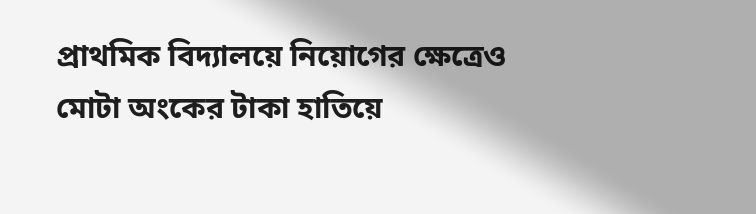প্রাথমিক বিদ্যালয়ে নিয়োগের ক্ষেত্রেও মোটা অংকের টাকা হাতিয়ে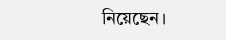নিয়েছেন।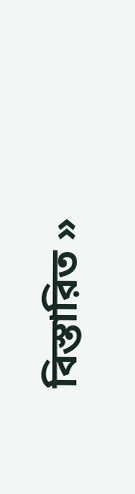বিস্তারিত »